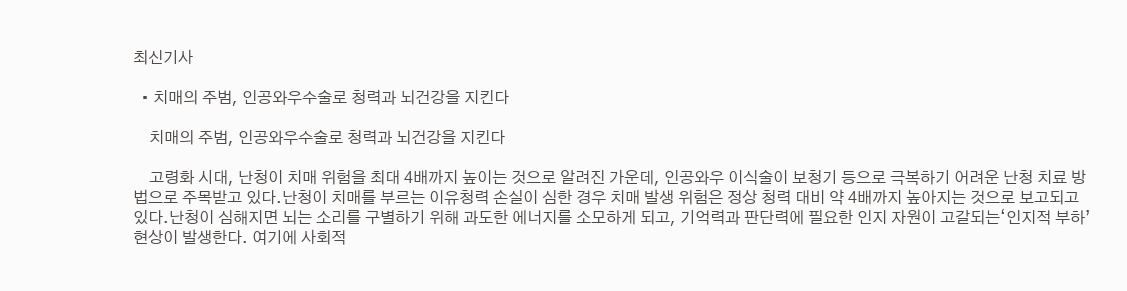최신기사

  • 치매의 주범, 인공와우수술로 청력과 뇌건강을 지킨다

    치매의 주범, 인공와우수술로 청력과 뇌건강을 지킨다

    고령화 시대, 난청이 치매 위험을 최대 4배까지 높이는 것으로 알려진 가운데, 인공와우 이식술이 보청기 등으로 극복하기 어려운 난청 치료 방법으로 주목받고 있다.난청이 치매를 부르는 이유청력 손실이 심한 경우 치매 발생 위험은 정상 청력 대비 약 4배까지 높아지는 것으로 보고되고 있다.난청이 심해지면 뇌는 소리를 구별하기 위해 과도한 에너지를 소모하게 되고, 기억력과 판단력에 필요한 인지 자원이 고갈되는‘인지적 부하’ 현상이 발생한다. 여기에 사회적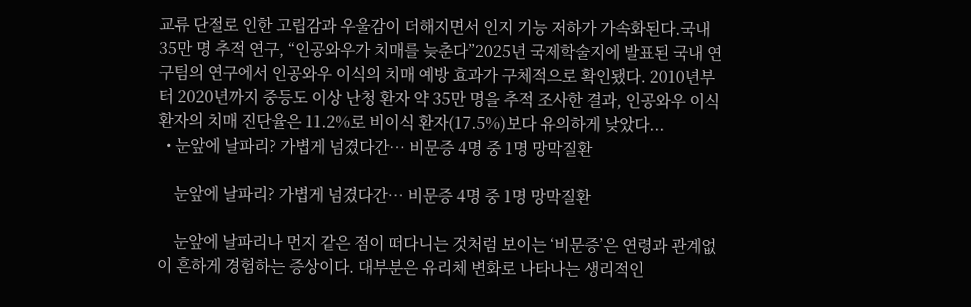교류 단절로 인한 고립감과 우울감이 더해지면서 인지 기능 저하가 가속화된다.국내 35만 명 추적 연구, “인공와우가 치매를 늦춘다”2025년 국제학술지에 발표된 국내 연구팀의 연구에서 인공와우 이식의 치매 예방 효과가 구체적으로 확인됐다. 2010년부터 2020년까지 중등도 이상 난청 환자 약 35만 명을 추적 조사한 결과, 인공와우 이식 환자의 치매 진단율은 11.2%로 비이식 환자(17.5%)보다 유의하게 낮았다...
  • 눈앞에 날파리? 가볍게 넘겼다간… 비문증 4명 중 1명 망막질환

    눈앞에 날파리? 가볍게 넘겼다간… 비문증 4명 중 1명 망막질환

    눈앞에 날파리나 먼지 같은 점이 떠다니는 것처럼 보이는 ‘비문증’은 연령과 관계없이 흔하게 경험하는 증상이다. 대부분은 유리체 변화로 나타나는 생리적인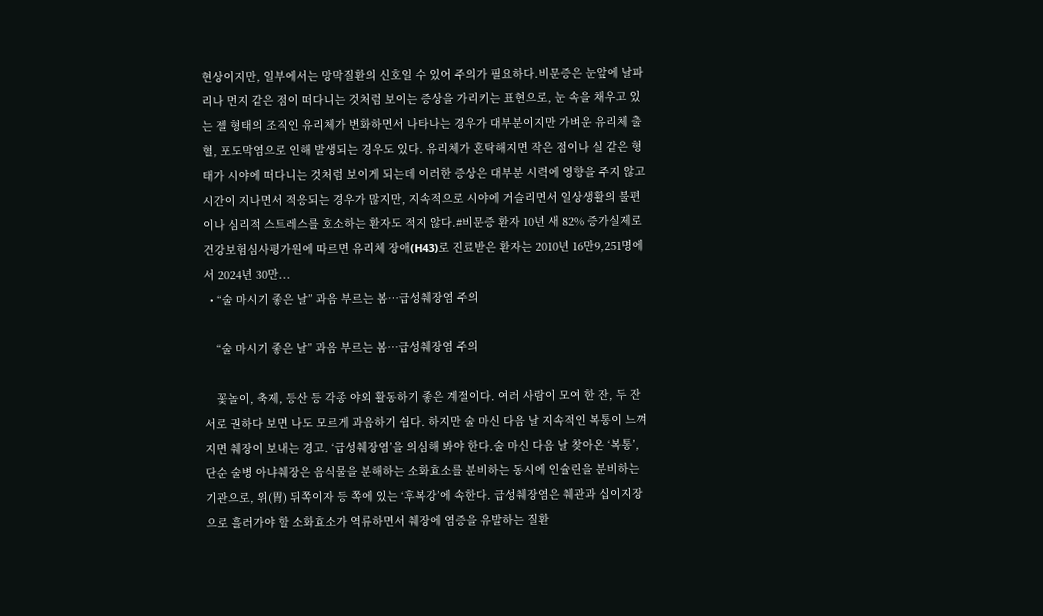현상이지만, 일부에서는 망막질환의 신호일 수 있어 주의가 필요하다.비문증은 눈앞에 날파리나 먼지 같은 점이 떠다니는 것처럼 보이는 증상을 가리키는 표현으로, 눈 속을 채우고 있는 젤 형태의 조직인 유리체가 변화하면서 나타나는 경우가 대부분이지만 가벼운 유리체 출혈, 포도막염으로 인해 발생되는 경우도 있다. 유리체가 혼탁해지면 작은 점이나 실 같은 형태가 시야에 떠다니는 것처럼 보이게 되는데 이러한 증상은 대부분 시력에 영향을 주지 않고 시간이 지나면서 적응되는 경우가 많지만, 지속적으로 시야에 거슬리면서 일상생활의 불편이나 심리적 스트레스를 호소하는 환자도 적지 않다.#비문증 환자 10년 새 82% 증가실제로 건강보험심사평가원에 따르면 유리체 장애(H43)로 진료받은 환자는 2010년 16만9,251명에서 2024년 30만...
  • “술 마시기 좋은 날” 과음 부르는 봄…급성췌장염 주의

    “술 마시기 좋은 날” 과음 부르는 봄…급성췌장염 주의

    꽃놀이, 축제, 등산 등 각종 야외 활동하기 좋은 계절이다. 여러 사람이 모여 한 잔, 두 잔 서로 권하다 보면 나도 모르게 과음하기 쉽다. 하지만 술 마신 다음 날 지속적인 복통이 느껴지면 췌장이 보내는 경고. ‘급성췌장염’을 의심해 봐야 한다.술 마신 다음 날 찾아온 ‘복통’, 단순 술병 아냐췌장은 음식물을 분해하는 소화효소를 분비하는 동시에 인슐린을 분비하는 기관으로, 위(胃) 뒤쪽이자 등 쪽에 있는 ‘후복강’에 속한다. 급성췌장염은 췌관과 십이지장으로 흘러가야 할 소화효소가 역류하면서 췌장에 염증을 유발하는 질환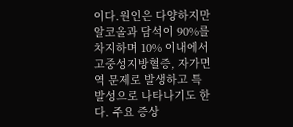이다.원인은 다양하지만 알코올과 담석이 90%를 차지하며 10% 이내에서 고중성지방혈증, 자가면역 문제로 발생하고 특발성으로 나타나기도 한다. 주요 증상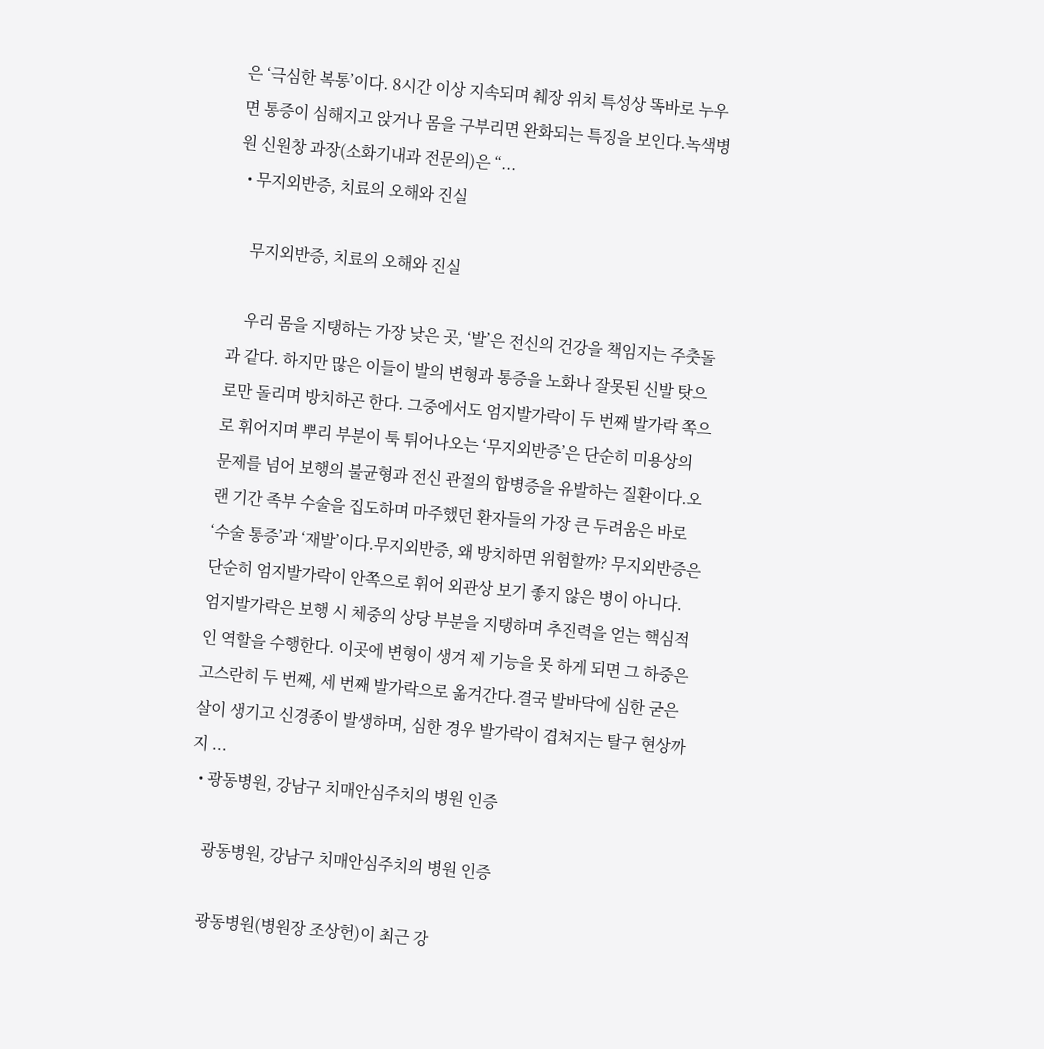은 ‘극심한 복통’이다. 8시간 이상 지속되며 췌장 위치 특성상 똑바로 누우면 통증이 심해지고 앉거나 몸을 구부리면 완화되는 특징을 보인다.녹색병원 신원창 과장(소화기내과 전문의)은 “...
  • 무지외반증, 치료의 오해와 진실

    무지외반증, 치료의 오해와 진실

    우리 몸을 지탱하는 가장 낮은 곳, ‘발’은 전신의 건강을 책임지는 주춧돌과 같다. 하지만 많은 이들이 발의 변형과 통증을 노화나 잘못된 신발 탓으로만 돌리며 방치하곤 한다. 그중에서도 엄지발가락이 두 번째 발가락 쪽으로 휘어지며 뿌리 부분이 툭 튀어나오는 ‘무지외반증’은 단순히 미용상의 문제를 넘어 보행의 불균형과 전신 관절의 합병증을 유발하는 질환이다.오랜 기간 족부 수술을 집도하며 마주했던 환자들의 가장 큰 두려움은 바로 ‘수술 통증’과 ‘재발’이다.무지외반증, 왜 방치하면 위험할까? 무지외반증은 단순히 엄지발가락이 안쪽으로 휘어 외관상 보기 좋지 않은 병이 아니다. 엄지발가락은 보행 시 체중의 상당 부분을 지탱하며 추진력을 얻는 핵심적인 역할을 수행한다. 이곳에 변형이 생겨 제 기능을 못 하게 되면 그 하중은 고스란히 두 번째, 세 번째 발가락으로 옮겨간다.결국 발바닥에 심한 굳은살이 생기고 신경종이 발생하며, 심한 경우 발가락이 겹쳐지는 탈구 현상까지 ...
  • 광동병원, 강남구 치매안심주치의 병원 인증

    광동병원, 강남구 치매안심주치의 병원 인증

    광동병원(병원장 조상헌)이 최근 강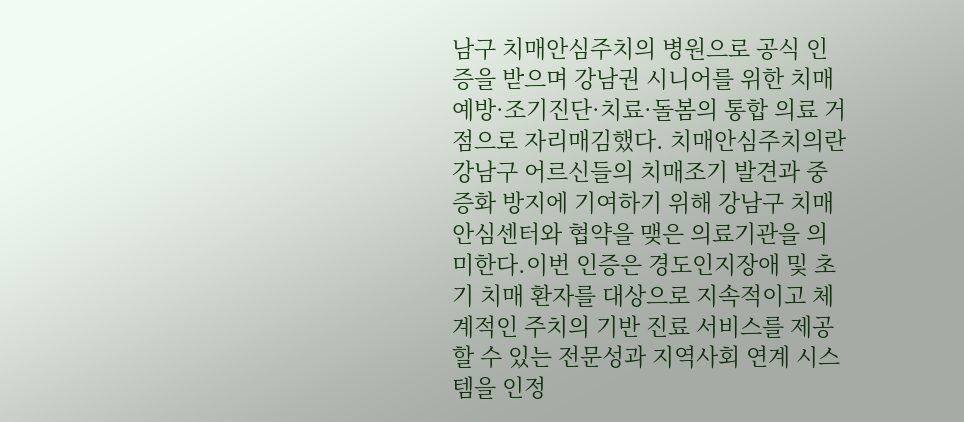남구 치매안심주치의 병원으로 공식 인증을 받으며 강남권 시니어를 위한 치매 예방·조기진단·치료·돌봄의 통합 의료 거점으로 자리매김했다. 치매안심주치의란 강남구 어르신들의 치매조기 발견과 중증화 방지에 기여하기 위해 강남구 치매안심센터와 협약을 맺은 의료기관을 의미한다.이번 인증은 경도인지장애 및 초기 치매 환자를 대상으로 지속적이고 체계적인 주치의 기반 진료 서비스를 제공할 수 있는 전문성과 지역사회 연계 시스템을 인정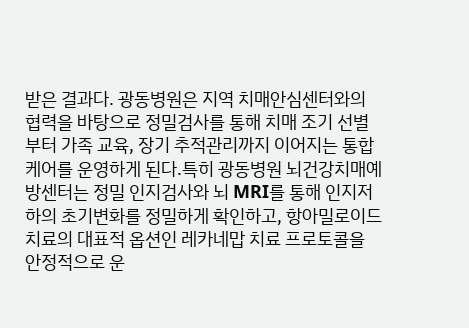받은 결과다. 광동병원은 지역 치매안심센터와의 협력을 바탕으로 정밀검사를 통해 치매 조기 선별부터 가족 교육, 장기 추적관리까지 이어지는 통합 케어를 운영하게 된다.특히 광동병원 뇌건강치매예방센터는 정밀 인지검사와 뇌 MRI를 통해 인지저하의 초기변화를 정밀하게 확인하고, 항아밀로이드 치료의 대표적 옵션인 레카네맙 치료 프로토콜을 안정적으로 운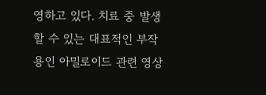영하고 있다. 치료 중 발생할 수 있는 대표적인 부작용인 아밀로이드 관련 영상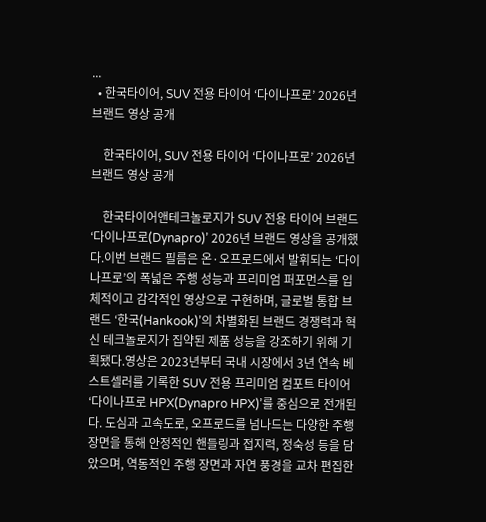...
  • 한국타이어, SUV 전용 타이어 ‘다이나프로’ 2026년 브랜드 영상 공개

    한국타이어, SUV 전용 타이어 ‘다이나프로’ 2026년 브랜드 영상 공개

    한국타이어앤테크놀로지가 SUV 전용 타이어 브랜드 ‘다이나프로(Dynapro)’ 2026년 브랜드 영상을 공개했다.이번 브랜드 필름은 온·오프로드에서 발휘되는 ‘다이나프로’의 폭넓은 주행 성능과 프리미엄 퍼포먼스를 입체적이고 감각적인 영상으로 구현하며, 글로벌 통합 브랜드 ‘한국(Hankook)’의 차별화된 브랜드 경쟁력과 혁신 테크놀로지가 집약된 제품 성능을 강조하기 위해 기획됐다.영상은 2023년부터 국내 시장에서 3년 연속 베스트셀러를 기록한 SUV 전용 프리미엄 컴포트 타이어 ‘다이나프로 HPX(Dynapro HPX)’를 중심으로 전개된다. 도심과 고속도로, 오프로드를 넘나드는 다양한 주행 장면을 통해 안정적인 핸들링과 접지력, 정숙성 등을 담았으며, 역동적인 주행 장면과 자연 풍경을 교차 편집한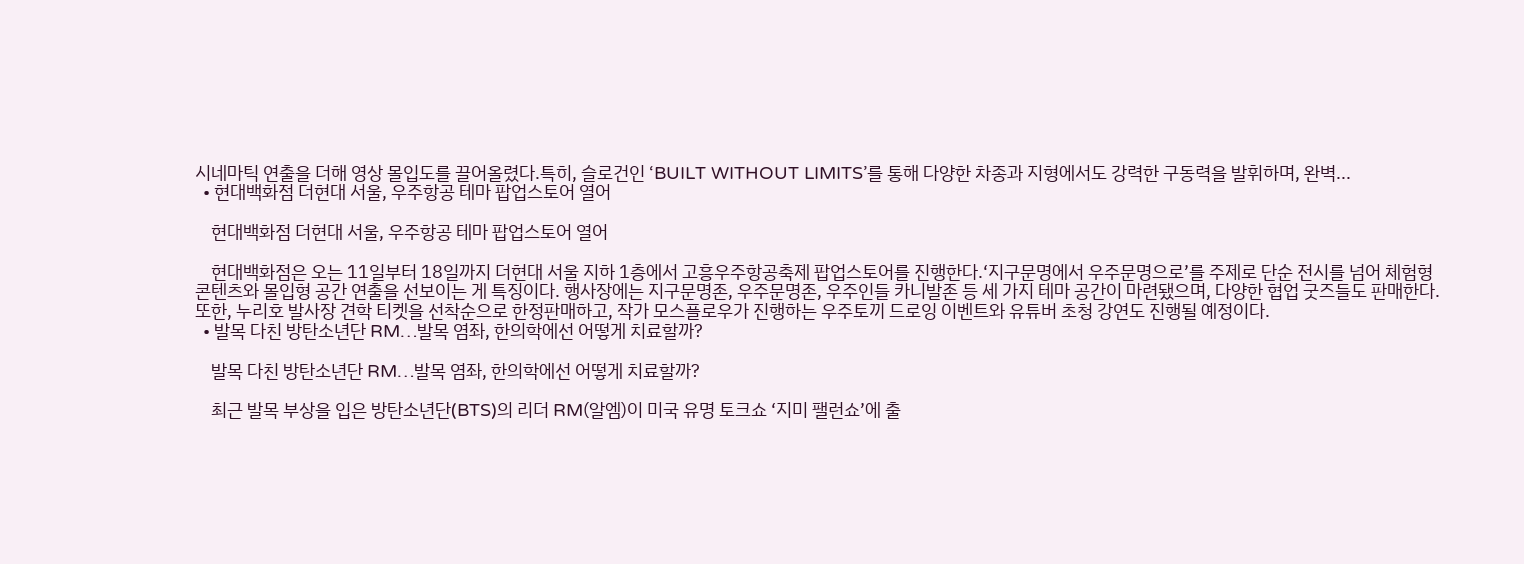시네마틱 연출을 더해 영상 몰입도를 끌어올렸다.특히, 슬로건인 ‘BUILT WITHOUT LIMITS’를 통해 다양한 차종과 지형에서도 강력한 구동력을 발휘하며, 완벽...
  • 현대백화점 더현대 서울, 우주항공 테마 팝업스토어 열어

    현대백화점 더현대 서울, 우주항공 테마 팝업스토어 열어

    현대백화점은 오는 11일부터 18일까지 더현대 서울 지하 1층에서 고흥우주항공축제 팝업스토어를 진행한다.‘지구문명에서 우주문명으로’를 주제로 단순 전시를 넘어 체험형 콘텐츠와 몰입형 공간 연출을 선보이는 게 특징이다. 행사장에는 지구문명존, 우주문명존, 우주인들 카니발존 등 세 가지 테마 공간이 마련됐으며, 다양한 협업 굿즈들도 판매한다.또한, 누리호 발사장 견학 티켓을 선착순으로 한정판매하고, 작가 모스플로우가 진행하는 우주토끼 드로잉 이벤트와 유튜버 초청 강연도 진행될 예정이다.
  • 발목 다친 방탄소년단 RM…발목 염좌, 한의학에선 어떻게 치료할까?

    발목 다친 방탄소년단 RM…발목 염좌, 한의학에선 어떻게 치료할까?

    최근 발목 부상을 입은 방탄소년단(BTS)의 리더 RM(알엠)이 미국 유명 토크쇼 ‘지미 팰런쇼’에 출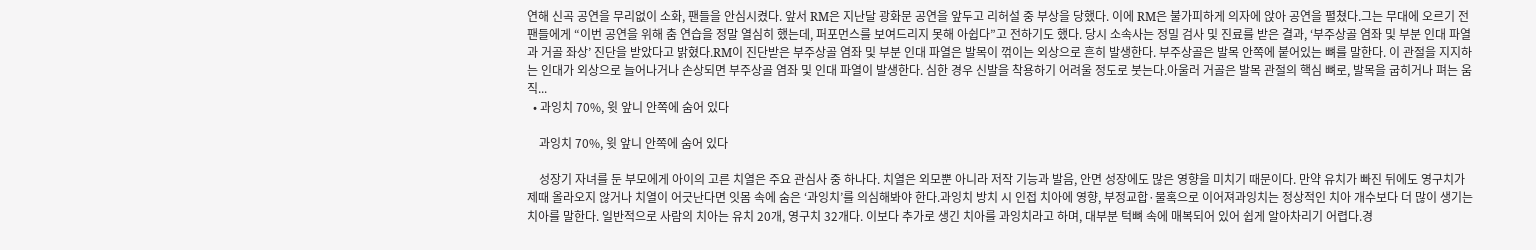연해 신곡 공연을 무리없이 소화, 팬들을 안심시켰다. 앞서 RM은 지난달 광화문 공연을 앞두고 리허설 중 부상을 당했다. 이에 RM은 불가피하게 의자에 앉아 공연을 펼쳤다.그는 무대에 오르기 전 팬들에게 “이번 공연을 위해 춤 연습을 정말 열심히 했는데, 퍼포먼스를 보여드리지 못해 아쉽다”고 전하기도 했다. 당시 소속사는 정밀 검사 및 진료를 받은 결과, ‘부주상골 염좌 및 부분 인대 파열과 거골 좌상’ 진단을 받았다고 밝혔다.RM이 진단받은 부주상골 염좌 및 부분 인대 파열은 발목이 꺾이는 외상으로 흔히 발생한다. 부주상골은 발목 안쪽에 붙어있는 뼈를 말한다. 이 관절을 지지하는 인대가 외상으로 늘어나거나 손상되면 부주상골 염좌 및 인대 파열이 발생한다. 심한 경우 신발을 착용하기 어려울 정도로 붓는다.아울러 거골은 발목 관절의 핵심 뼈로, 발목을 굽히거나 펴는 움직...
  • 과잉치 70%, 윗 앞니 안쪽에 숨어 있다

    과잉치 70%, 윗 앞니 안쪽에 숨어 있다

    성장기 자녀를 둔 부모에게 아이의 고른 치열은 주요 관심사 중 하나다. 치열은 외모뿐 아니라 저작 기능과 발음, 안면 성장에도 많은 영향을 미치기 때문이다. 만약 유치가 빠진 뒤에도 영구치가 제때 올라오지 않거나 치열이 어긋난다면 잇몸 속에 숨은 ‘과잉치’를 의심해봐야 한다.과잉치 방치 시 인접 치아에 영향, 부정교합·물혹으로 이어져과잉치는 정상적인 치아 개수보다 더 많이 생기는 치아를 말한다. 일반적으로 사람의 치아는 유치 20개, 영구치 32개다. 이보다 추가로 생긴 치아를 과잉치라고 하며, 대부분 턱뼈 속에 매복되어 있어 쉽게 알아차리기 어렵다.경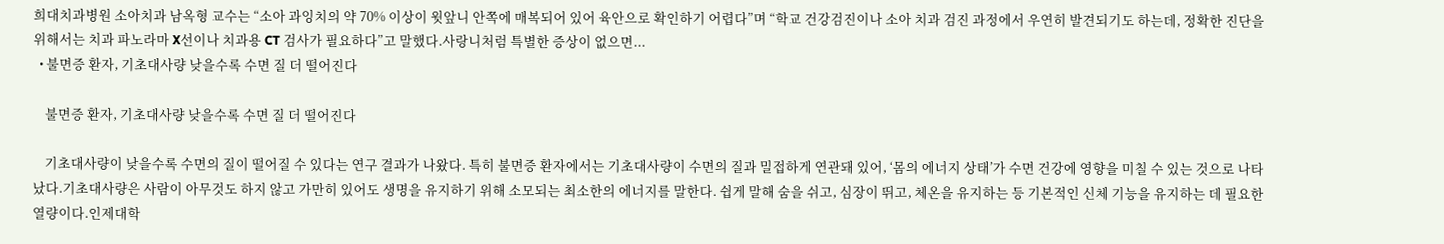희대치과병원 소아치과 남옥형 교수는 “소아 과잉치의 약 70% 이상이 윗앞니 안쪽에 매복되어 있어 육안으로 확인하기 어렵다”며 “학교 건강검진이나 소아 치과 검진 과정에서 우연히 발견되기도 하는데, 정확한 진단을 위해서는 치과 파노라마 X선이나 치과용 CT 검사가 필요하다”고 말했다.사랑니처럼 특별한 증상이 없으면...
  • 불면증 환자, 기초대사량 낮을수록 수면 질 더 떨어진다

    불면증 환자, 기초대사량 낮을수록 수면 질 더 떨어진다

    기초대사량이 낮을수록 수면의 질이 떨어질 수 있다는 연구 결과가 나왔다. 특히 불면증 환자에서는 기초대사량이 수면의 질과 밀접하게 연관돼 있어, ‘몸의 에너지 상태’가 수면 건강에 영향을 미칠 수 있는 것으로 나타났다.기초대사량은 사람이 아무것도 하지 않고 가만히 있어도 생명을 유지하기 위해 소모되는 최소한의 에너지를 말한다. 쉽게 말해 숨을 쉬고, 심장이 뛰고, 체온을 유지하는 등 기본적인 신체 기능을 유지하는 데 필요한 열량이다.인제대학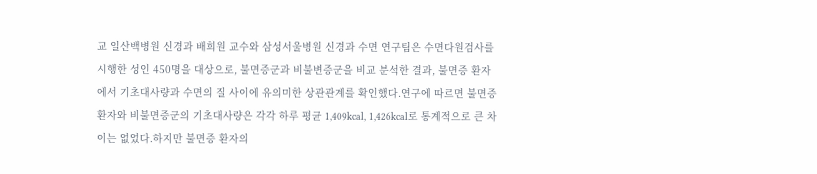교 일산백병원 신경과 배희원 교수와 삼성서울병원 신경과 수면 연구팀은 수면다원검사를 시행한 성인 450명을 대상으로, 불면증군과 비불변증군을 비교 분석한 결과, 불면증 환자에서 기초대사량과 수면의 질 사이에 유의미한 상관관계를 확인했다.연구에 따르면 불면증 환자와 비불면증군의 기초대사량은 각각 하루 평균 1,409kcal, 1,426kcal로 통계적으로 큰 차이는 없었다.하지만 불면증 환자의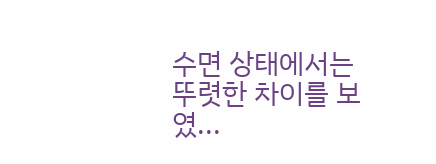수면 상태에서는 뚜렷한 차이를 보였...